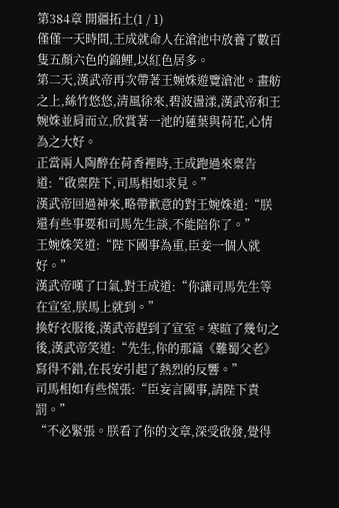第384章 開疆拓土(1 / 1)
僅僅一天時間,王成就命人在滄池中放養了數百隻五顏六色的錦鯉,以紅色居多。
第二天,漢武帝再次帶著王婉姝遊覽滄池。畫舫之上,絲竹悠悠,清風徐來,碧波盪漾,漢武帝和王婉姝並肩而立,欣賞著一池的蓮葉與荷花,心情為之大好。
正當兩人陶醉在荷香裡時,王成跑過來稟告道:“啟稟陛下,司馬相如求見。”
漢武帝回過神來,略帶歉意的對王婉姝道:“朕還有些事要和司馬先生談,不能陪你了。”
王婉姝笑道:“陛下國事為重,臣妾一個人就好。”
漢武帝嘆了口氣,對王成道:“你讓司馬先生等在宣室,朕馬上就到。”
換好衣服後,漢武帝趕到了宣室。寒暄了幾句之後,漢武帝笑道:“先生,你的那篇《難蜀父老》寫得不錯,在長安引起了熱烈的反響。”
司馬相如有些慌張:“臣妄言國事,請陛下責罰。”
“不必緊張。朕看了你的文章,深受啟發,覺得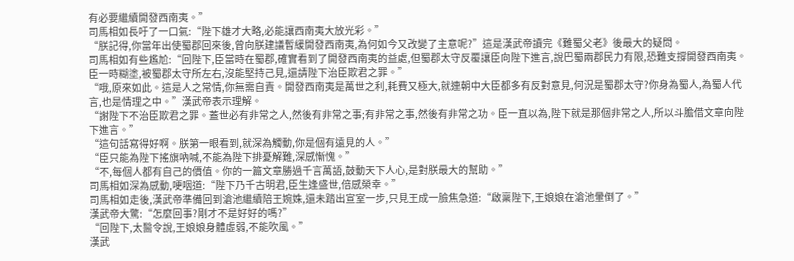有必要繼續開發西南夷。”
司馬相如長吁了一口氣:“陛下雄才大略,必能讓西南夷大放光彩。”
“朕記得,你當年出使蜀郡回來後,曾向朕建議暫緩開發西南夷,為何如今又改變了主意呢?”這是漢武帝讀完《難蜀父老》後最大的疑問。
司馬相如有些尷尬:“回陛下,臣當時在蜀郡,確實看到了開發西南夷的益處,但蜀郡太守反覆讓臣向陛下進言,說巴蜀兩郡民力有限,恐難支撐開發西南夷。臣一時糊塗,被蜀郡太守所左右,沒能堅持己見,還請陛下治臣欺君之罪。”
“哦,原來如此。這是人之常情,你無需自責。開發西南夷是萬世之利,耗費又極大,就連朝中大臣都多有反對意見,何況是蜀郡太守?你身為蜀人,為蜀人代言,也是情理之中。”漢武帝表示理解。
“謝陛下不治臣欺君之罪。蓋世必有非常之人,然後有非常之事;有非常之事,然後有非常之功。臣一直以為,陛下就是那個非常之人,所以斗膽借文章向陛下進言。”
“這句話寫得好啊。朕第一眼看到,就深為觸動,你是個有遠見的人。”
“臣只能為陛下搖旗吶喊,不能為陛下排憂解難,深感慚愧。”
“不,每個人都有自己的價值。你的一篇文章勝過千言萬語,鼓動天下人心,是對朕最大的幫助。”
司馬相如深為感動,哽咽道:“陛下乃千古明君,臣生逢盛世,倍感榮幸。”
司馬相如走後,漢武帝準備回到滄池繼續陪王婉姝,還未踏出宣室一步,只見王成一臉焦急道:“啟稟陛下,王娘娘在滄池暈倒了。”
漢武帝大驚:“怎麼回事?剛才不是好好的嗎?”
“回陛下,太醫令說,王娘娘身體虛弱,不能吹風。”
漢武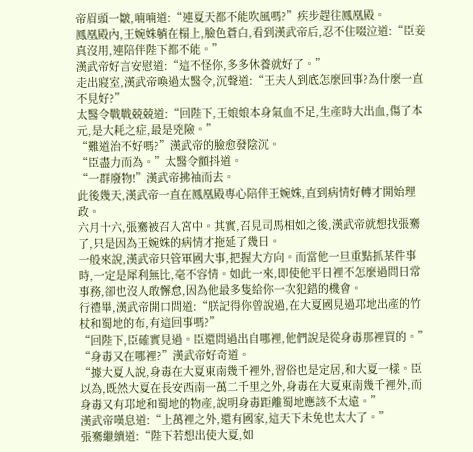帝眉頭一皺,喃喃道:“連夏天都不能吹風嗎?”疾步趕往鳳凰殿。
鳳凰殿內,王婉姝躺在榻上,臉色蒼白,看到漢武帝后,忍不住啜泣道:“臣妾真沒用,連陪伴陛下都不能。”
漢武帝好言安慰道:“這不怪你,多多休養就好了。”
走出寢室,漢武帝喚過太醫令,沉聲道:“王夫人到底怎麼回事?為什麼一直不見好?”
太醫令戰戰兢兢道:“回陛下,王娘娘本身氣血不足,生產時大出血,傷了本元,是大耗之症,最是兇險。”
“難道治不好嗎?”漢武帝的臉愈發陰沉。
“臣盡力而為。”太醫令顫抖道。
“一群廢物!”漢武帝拂袖而去。
此後幾天,漢武帝一直在鳳凰殿專心陪伴王婉姝,直到病情好轉才開始理政。
六月十六,張騫被召入宮中。其實,召見司馬相如之後,漢武帝就想找張騫了,只是因為王婉姝的病情才拖延了幾日。
一般來說,漢武帝只管軍國大事,把握大方向。而當他一旦重點抓某件事時,一定是犀利無比,毫不容情。如此一來,即使他平日裡不怎麼過問日常事務,卻也沒人敢懈怠,因為他最多隻給你一次犯錯的機會。
行禮畢,漢武帝開口問道:“朕記得你曾說過,在大夏國見過邛地出產的竹杖和蜀地的布,有這回事嗎?”
“回陛下,臣確實見過。臣還問過出自哪裡,他們說是從身毒那裡買的。”
“身毒又在哪裡?”漢武帝好奇道。
“據大夏人說,身毒在大夏東南幾千裡外,習俗也是定居,和大夏一樣。臣以為,既然大夏在長安西南一萬二千里之外,身毒在大夏東南幾千裡外,而身毒又有邛地和蜀地的物產,說明身毒距離蜀地應該不太遠。”
漢武帝嘆息道:“上萬裡之外,還有國家,這天下未免也太大了。”
張騫繼續道:“陛下若想出使大夏,如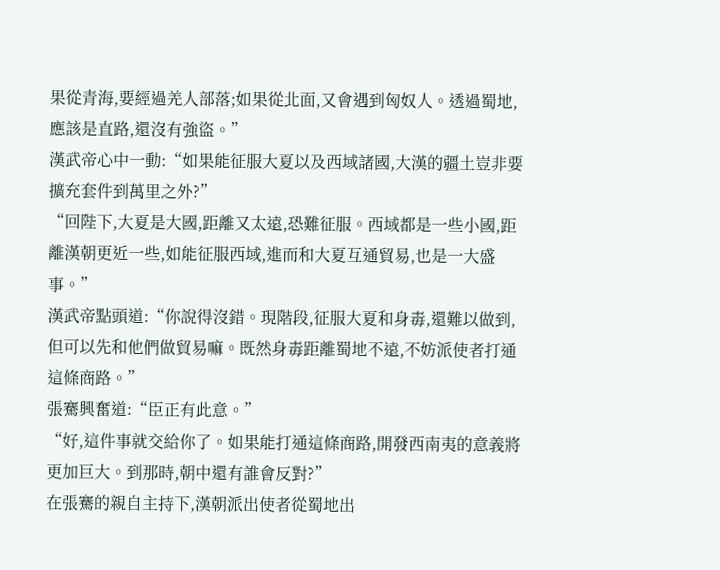果從青海,要經過羌人部落;如果從北面,又會遇到匈奴人。透過蜀地,應該是直路,還沒有強盜。”
漢武帝心中一動:“如果能征服大夏以及西域諸國,大漢的疆土豈非要擴充套件到萬里之外?”
“回陛下,大夏是大國,距離又太遠,恐難征服。西域都是一些小國,距離漢朝更近一些,如能征服西域,進而和大夏互通貿易,也是一大盛事。”
漢武帝點頭道:“你說得沒錯。現階段,征服大夏和身毒,還難以做到,但可以先和他們做貿易嘛。既然身毒距離蜀地不遠,不妨派使者打通這條商路。”
張騫興奮道:“臣正有此意。”
“好,這件事就交給你了。如果能打通這條商路,開發西南夷的意義將更加巨大。到那時,朝中還有誰會反對?”
在張騫的親自主持下,漢朝派出使者從蜀地出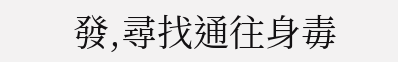發,尋找通往身毒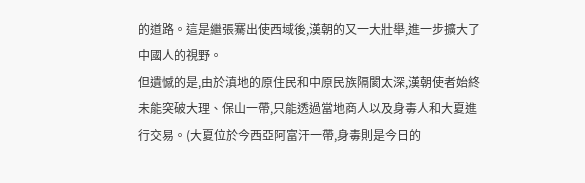的道路。這是繼張騫出使西域後,漢朝的又一大壯舉,進一步擴大了中國人的視野。
但遺憾的是,由於滇地的原住民和中原民族隔閡太深,漢朝使者始終未能突破大理、保山一帶,只能透過當地商人以及身毒人和大夏進行交易。(大夏位於今西亞阿富汗一帶,身毒則是今日的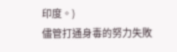印度。)
儘管打通身毒的努力失敗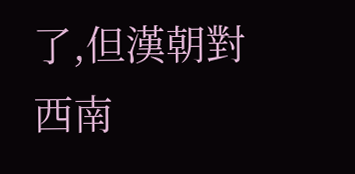了,但漢朝對西南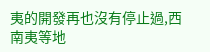夷的開發再也沒有停止過,西南夷等地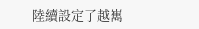陸續設定了越嶲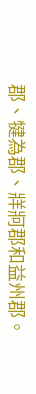郡、犍為郡、牂牁郡和益州郡。